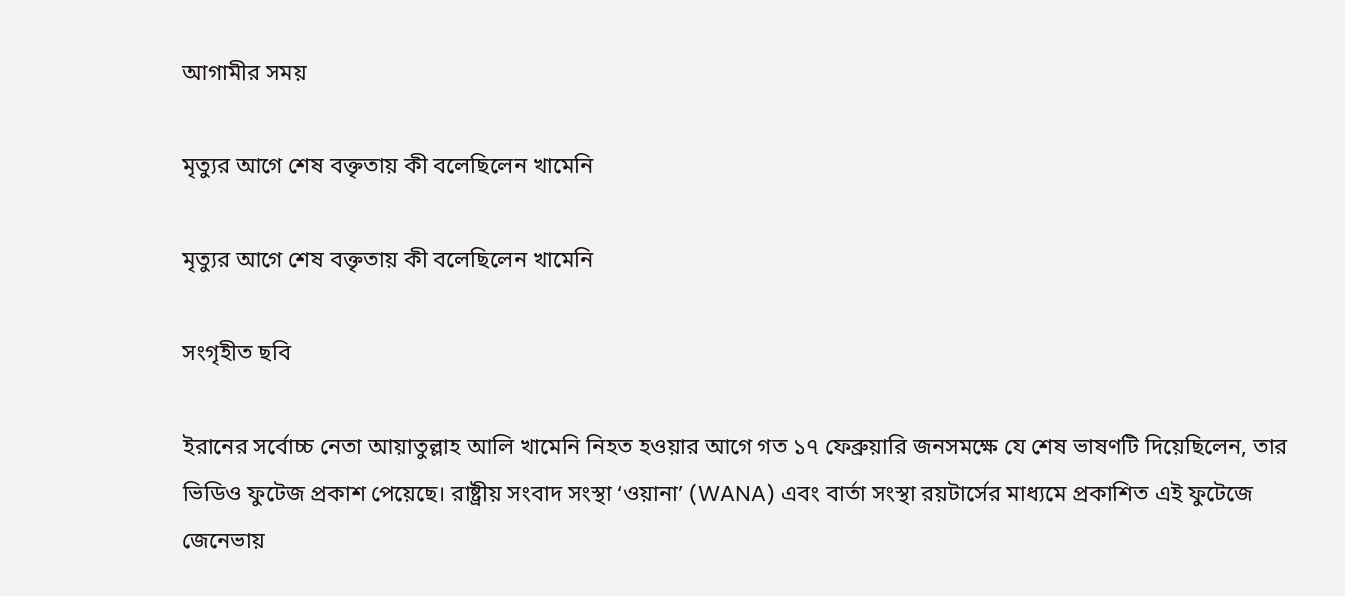আগামীর সময়

মৃত্যুর আগে শেষ বক্তৃতায় কী বলেছিলেন খামেনি

মৃত্যুর আগে শেষ বক্তৃতায় কী বলেছিলেন খামেনি

সংগৃহীত ছবি

ইরানের সর্বোচ্চ নেতা আয়াতুল্লাহ আলি খামেনি নিহত হওয়ার আগে গত ১৭ ফেব্রুয়ারি জনসমক্ষে যে শেষ ভাষণটি দিয়েছিলেন, তার ভিডিও ফুটেজ প্রকাশ পেয়েছে। রাষ্ট্রীয় সংবাদ সংস্থা ‘ওয়ানা’ (WANA) এবং বার্তা সংস্থা রয়টার্সের মাধ্যমে প্রকাশিত এই ফুটেজে জেনেভায়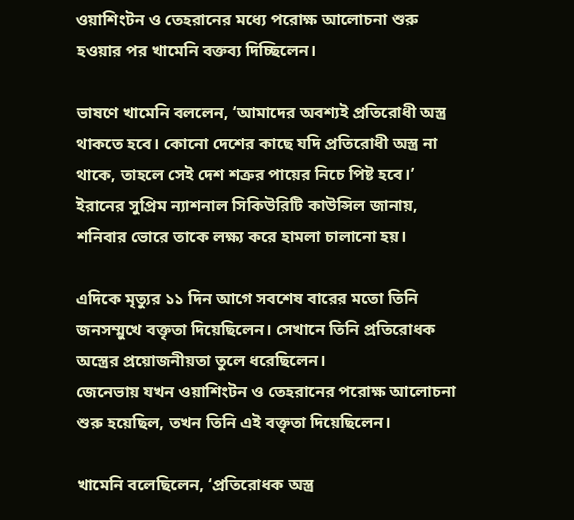ওয়াশিংটন ও তেহরানের মধ্যে পরোক্ষ আলোচনা শুরু হওয়ার পর খামেনি বক্তব্য দিচ্ছিলেন।

ভাষণে খামেনি বললেন, ‘আমাদের অবশ্যই প্রতিরোধী অস্ত্র থাকতে হবে। কোনো দেশের কাছে যদি প্রতিরোধী অস্ত্র না থাকে, তাহলে সেই দেশ শত্রুর পায়ের নিচে পিষ্ট হবে।’ ইরানের সুপ্রিম ন্যাশনাল সিকিউরিটি কাউন্সিল জানায়, শনিবার ভোরে তাকে লক্ষ্য করে হামলা চালানো হয়।

এদিকে মৃত্যুর ১১ দিন আগে সবশেষ বারের মতো তিনি জনসম্মুখে বক্তৃতা দিয়েছিলেন। সেখানে তিনি প্রতিরোধক অস্ত্রের প্রয়োজনীয়তা তুলে ধরেছিলেন।
জেনেভায় যখন ওয়াশিংটন ও তেহরানের পরোক্ষ আলোচনা শুরু হয়েছিল, তখন তিনি এই বক্তৃতা দিয়েছিলেন।

খামেনি বলেছিলেন, ‘প্রতিরোধক অস্ত্র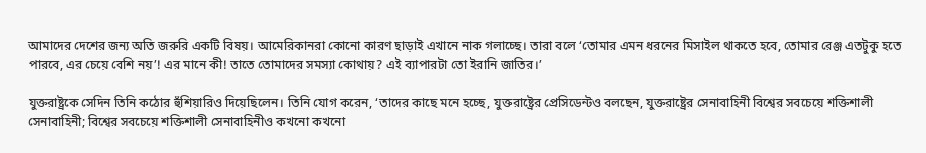আমাদের দেশের জন্য অতি জরুরি একটি বিষয়। আমেরিকানরা কোনো কারণ ছাড়াই এখানে নাক গলাচ্ছে। তারা বলে ‘তোমার এমন ধরনের মিসাইল থাকতে হবে, তোমার রেঞ্জ এতটুকু হতে পারবে, এর চেয়ে বেশি নয়’! এর মানে কী! তাতে তোমাদের সমস্যা কোথায়? এই ব্যাপারটা তো ইরানি জাতির।’

যুক্তরাষ্ট্রকে সেদিন তিনি কঠোর হুঁশিয়ারিও দিয়েছিলেন। তিনি যোগ করেন, ‘তাদের কাছে মনে হচ্ছে, যুক্তরাষ্ট্রের প্রেসিডেন্টও বলছেন, যুক্তরাষ্ট্রের সেনাবাহিনী বিশ্বের সবচেয়ে শক্তিশালী সেনাবাহিনী; বিশ্বের সবচেয়ে শক্তিশালী সেনাবাহিনীও কখনো কখনো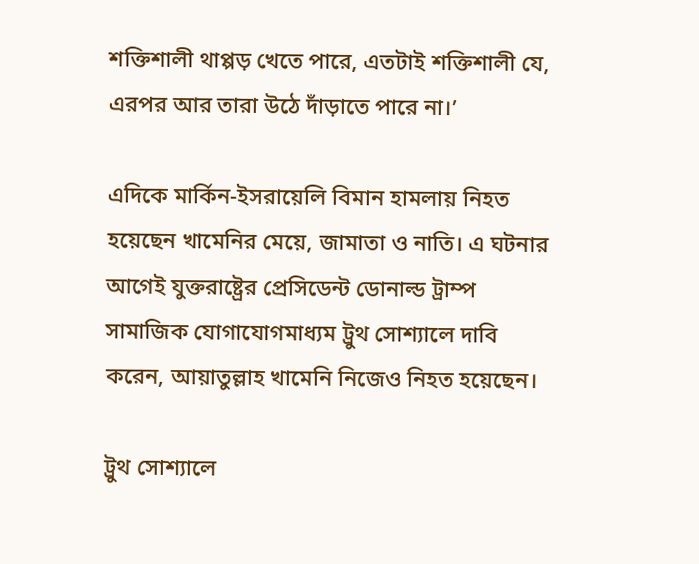শক্তিশালী থাপ্পড় খেতে পারে, এতটাই শক্তিশালী যে, এরপর আর তারা উঠে দাঁড়াতে পারে না।’

এদিকে মার্কিন-ইসরায়েলি বিমান হামলায় নিহত হয়েছেন খামেনির মেয়ে, জামাতা ও নাতি। এ ঘটনার আগেই যুক্তরাষ্ট্রের প্রেসিডেন্ট ডোনাল্ড ট্রাম্প সামাজিক যোগাযোগমাধ্যম ট্রুথ সোশ্যালে দাবি করেন, আয়াতুল্লাহ খামেনি নিজেও নিহত হয়েছেন।

ট্রুথ সোশ্যালে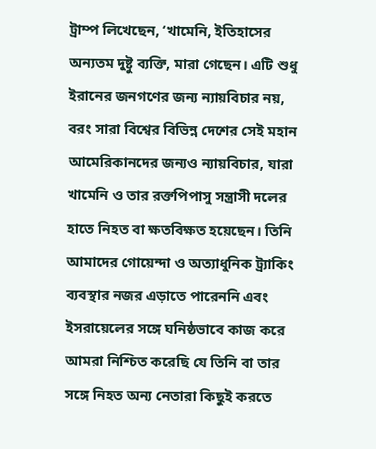ট্রাম্প লিখেছেন, ‘খামেনি, ইতিহাসের অন্যতম দুষ্টু ব্যক্তি, মারা গেছেন। এটি শুধু ইরানের জনগণের জন্য ন্যায়বিচার নয়, বরং সারা বিশ্বের বিভিন্ন দেশের সেই মহান আমেরিকানদের জন্যও ন্যায়বিচার, যারা খামেনি ও তার রক্তপিপাসু সন্ত্রাসী দলের হাতে নিহত বা ক্ষতবিক্ষত হয়েছেন। তিনি আমাদের গোয়েন্দা ও অত্যাধুনিক ট্র্যাকিং ব্যবস্থার নজর এড়াতে পারেননি এবং ইসরায়েলের সঙ্গে ঘনিষ্ঠভাবে কাজ করে আমরা নিশ্চিত করেছি যে তিনি বা তার সঙ্গে নিহত অন্য নেতারা কিছুই করতে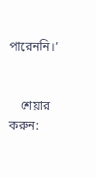পারেননি।’


    শেয়ার করুন: